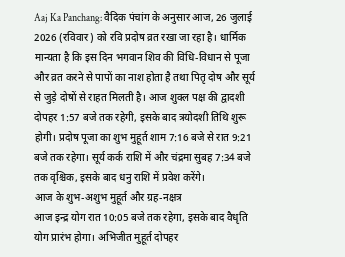Aaj Ka Panchang: वैदिक पंचांग के अनुसार आज, 26 जुलाई 2026 (रविवार) को रवि प्रदोष व्रत रखा जा रहा है। धार्मिक मान्यता है कि इस दिन भगवान शिव की विधि-विधान से पूजा और व्रत करने से पापों का नाश होता है तथा पितृ दोष और सूर्य से जुड़े दोषों से राहत मिलती है। आज शुक्ल पक्ष की द्वादशी दोपहर 1:57 बजे तक रहेगी, इसके बाद त्रयोदशी तिथि शुरू होगी। प्रदोष पूजा का शुभ मुहूर्त शाम 7:16 बजे से रात 9:21 बजे तक रहेगा। सूर्य कर्क राशि में और चंद्रमा सुबह 7:34 बजे तक वृश्चिक, इसके बाद धनु राशि में प्रवेश करेंगे।
आज के शुभ-अशुभ मुहूर्त और ग्रह-नक्षत्र
आज इन्द्र योग रात 10:05 बजे तक रहेगा, इसके बाद वैधृति योग प्रारंभ होगा। अभिजीत मुहूर्त दोपहर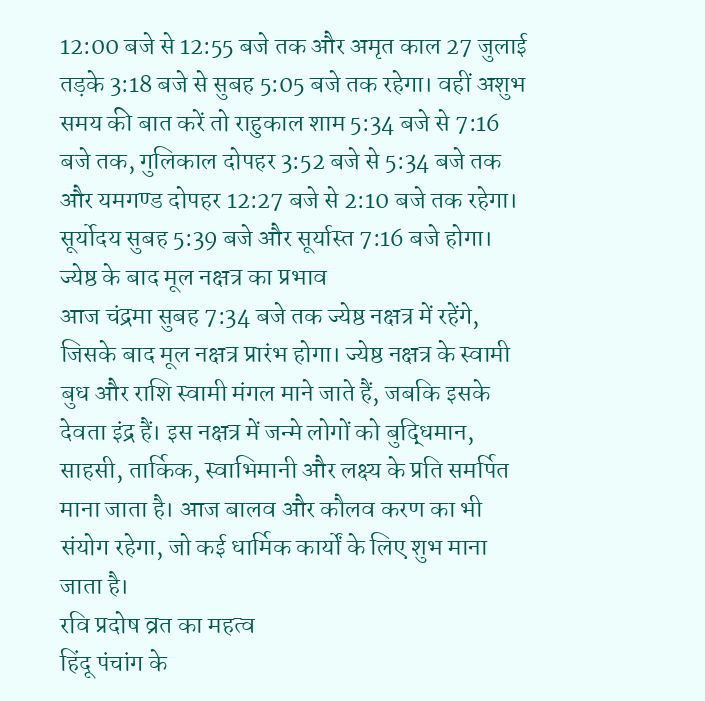12:00 बजे से 12:55 बजे तक और अमृत काल 27 जुलाई तड़के 3:18 बजे से सुबह 5:05 बजे तक रहेगा। वहीं अशुभ समय की बात करें तो राहुकाल शाम 5:34 बजे से 7:16 बजे तक, गुलिकाल दोपहर 3:52 बजे से 5:34 बजे तक और यमगण्ड दोपहर 12:27 बजे से 2:10 बजे तक रहेगा। सूर्योदय सुबह 5:39 बजे और सूर्यास्त 7:16 बजे होगा।
ज्येष्ठ के बाद मूल नक्षत्र का प्रभाव
आज चंद्रमा सुबह 7:34 बजे तक ज्येष्ठ नक्षत्र में रहेंगे, जिसके बाद मूल नक्षत्र प्रारंभ होगा। ज्येष्ठ नक्षत्र के स्वामी बुध और राशि स्वामी मंगल माने जाते हैं, जबकि इसके देवता इंद्र हैं। इस नक्षत्र में जन्मे लोगों को बुद्धिमान, साहसी, तार्किक, स्वाभिमानी और लक्ष्य के प्रति समर्पित माना जाता है। आज बालव और कौलव करण का भी संयोग रहेगा, जो कई धार्मिक कार्यों के लिए शुभ माना जाता है।
रवि प्रदोष व्रत का महत्व
हिंदू पंचांग के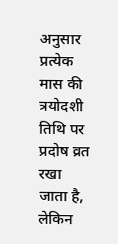अनुसार प्रत्येक मास की त्रयोदशी तिथि पर प्रदोष व्रत रखा जाता है, लेकिन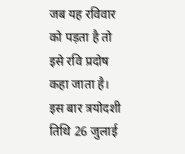जब यह रविवार को पड़ता है तो इसे रवि प्रदोष कहा जाता है। इस बार त्रयोदशी तिथि 26 जुलाई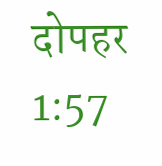दोपहर 1:57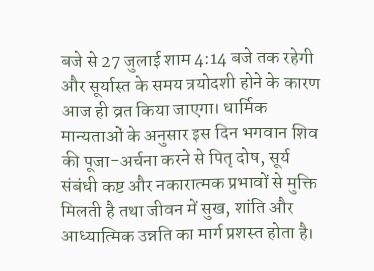बजे से 27 जुलाई शाम 4:14 बजे तक रहेगी और सूर्यास्त के समय त्रयोदशी होने के कारण आज ही व्रत किया जाएगा। धार्मिक मान्यताओं के अनुसार इस दिन भगवान शिव की पूजा-अर्चना करने से पितृ दोष, सूर्य संबंधी कष्ट और नकारात्मक प्रभावों से मुक्ति मिलती है तथा जीवन में सुख, शांति और आध्यात्मिक उन्नति का मार्ग प्रशस्त होता है।